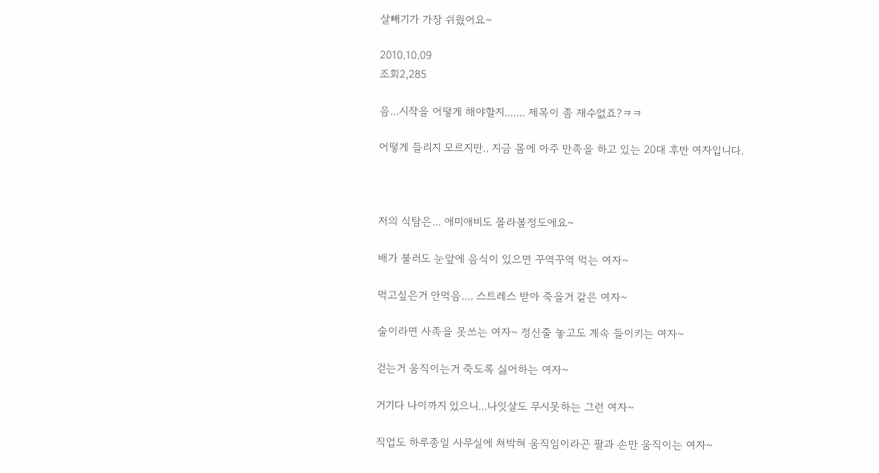살빼기가 가장 쉬웠어요~

2010.10.09
조회2,285

음...시작을 어떻게 해야할지....... 제목이 좀 재수없죠?ㅋㅋ

어떻게 들리지 모르지만.. 지금 몸에 아주 만족을 하고 있는 20대 후반 여자입니다.



저의 식탐은... 애미애비도 몰라볼정도에요~

배가 불러도 눈앞에 음식이 있으면 꾸역꾸역 먹는 여자~

먹고싶은거 안먹음.... 스트레스 받아 죽을거 같은 여자~

술이라면 사족을 못쓰는 여자~ 정신줄 놓고도 계속 들이키는 여자~

걷는거 움직이는거 죽도록 싫어하는 여자~

거기다 나이까지 있으니...나잇살도 무시못하는 그런 여자~

직업도 하루종일 사무실에 쳐박혀 움직임이라곤 팔과 손만 움직이는 여자~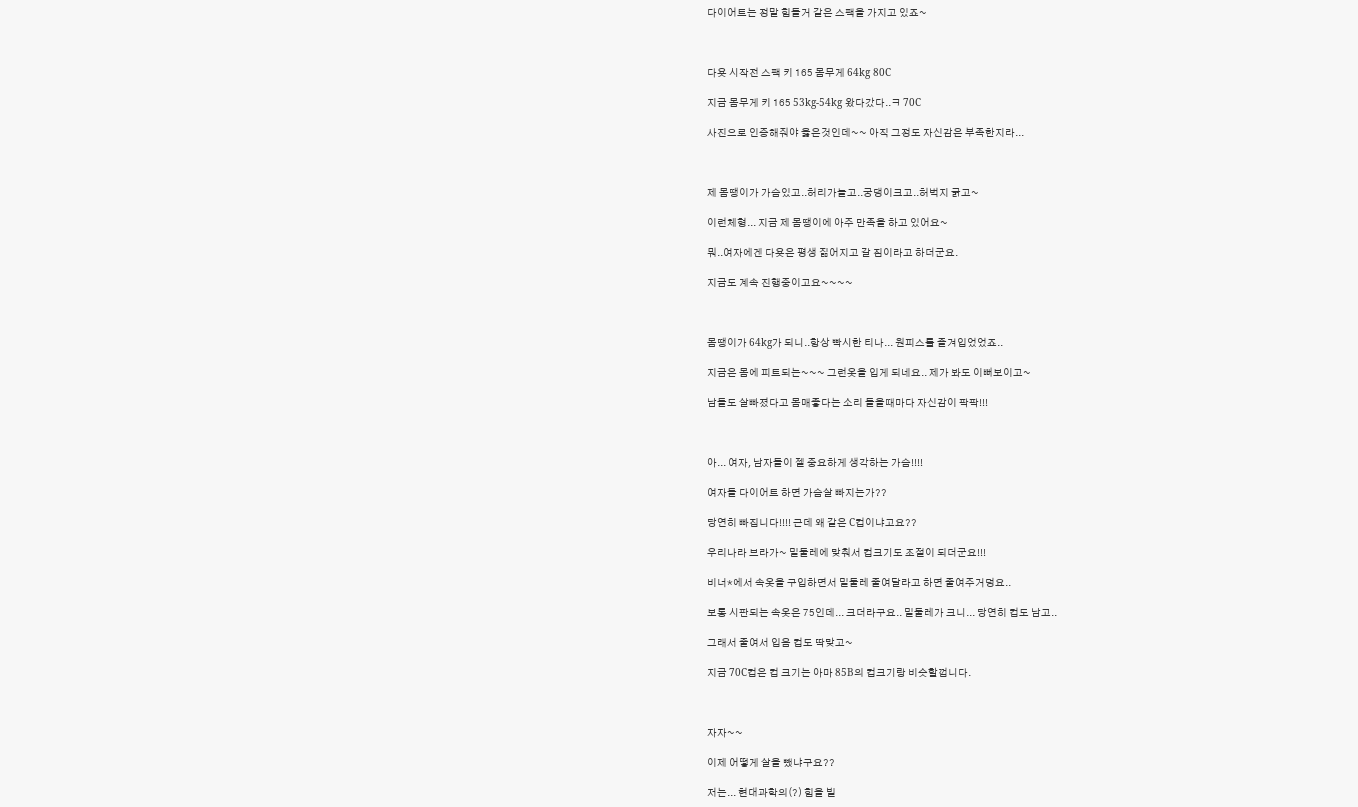다이어트는 정말 힘들거 같은 스팩을 가지고 있죠~



다욧 시작전 스팩 키 165 몸무게 64kg 80C

지금 몸무게 키 165 53kg-54kg 왔다갔다..ㅋ 70C

사진으로 인증해줘야 옳은것인데~~ 아직 그정도 자신감은 부족한지라...



제 몸땡이가 가슴있고..허리가늘고..궁댕이크고..허벅지 굵고~

이런체형... 지금 제 몸땡이에 아주 만족을 하고 있어요~

뭐..여자에겐 다욧은 평생 짊어지고 갈 짐이라고 하더군요.

지금도 계속 진행중이고요~~~~



몸땡이가 64kg가 되니..항상 빡시한 티나... 원피스를 즐겨입었었죠..

지금은 몸에 피트되는~~~ 그런옷을 입게 되네요.. 제가 봐도 이뻐보이고~

남들도 살빠졌다고 몸매좋다는 소리 들을때마다 자신감이 팍팍!!!



아... 여자, 남자들이 젤 중요하게 생각하는 가슴!!!!

여자들 다이어트 하면 가슴살 빠지는가??

당연히 빠집니다!!!! 근데 왜 같은 C컵이냐고요??

우리나라 브라가~ 밑둘레에 맞춰서 컵크기도 조절이 되더군요!!!

비너*에서 속옷을 구입하면서 밑둘레 줄여달라고 하면 줄여주거덩요..

보통 시판되는 속옷은 75인데... 크더라구요.. 밑둘레가 크니... 당연히 컵도 남고..

그래서 줄여서 입음 컵도 딱맞고~

지금 70C컵은 컵 크기는 아마 85B의 컵크기랑 비슷할껍니다.



자자~~

이제 어떻게 살을 뺐냐구요??

저는... 현대과학의(?) 힘을 빌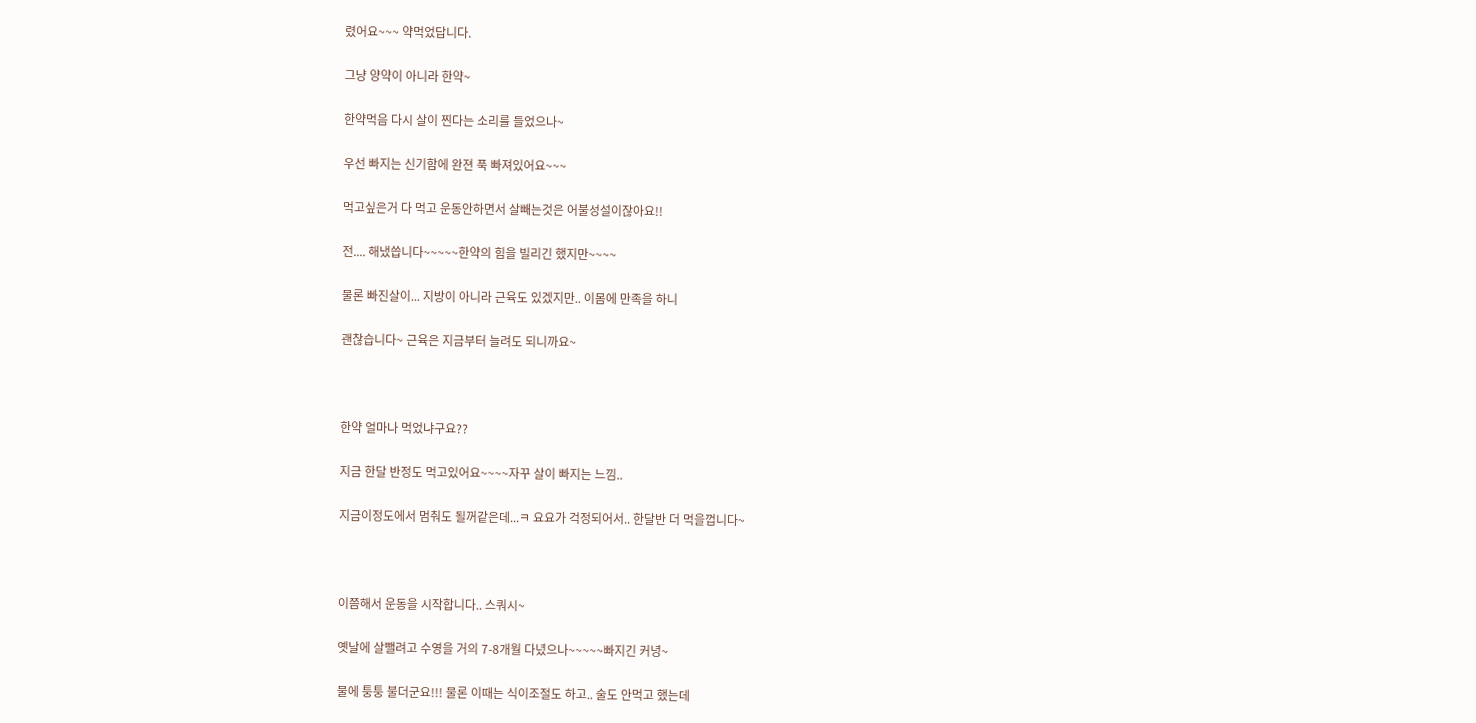렸어요~~~ 약먹었답니다.

그냥 양약이 아니라 한약~

한약먹음 다시 살이 찐다는 소리를 들었으나~

우선 빠지는 신기함에 완젼 푹 빠져있어요~~~

먹고싶은거 다 먹고 운동안하면서 살빼는것은 어불성설이잖아요!!

전.... 해냈씁니다~~~~~한약의 힘을 빌리긴 했지만~~~~

물론 빠진살이... 지방이 아니라 근육도 있겠지만.. 이몸에 만족을 하니

괜찮습니다~ 근육은 지금부터 늘려도 되니까요~



한약 얼마나 먹었냐구요??

지금 한달 반정도 먹고있어요~~~~자꾸 살이 빠지는 느낌..

지금이정도에서 멈춰도 될꺼같은데...ㅋ 요요가 걱정되어서.. 한달반 더 먹을껍니다~



이쯤해서 운동을 시작합니다.. 스쿼시~

옛날에 살뺄려고 수영을 거의 7-8개월 다녔으나~~~~~빠지긴 커녕~

물에 퉁퉁 불더군요!!! 물론 이때는 식이조절도 하고.. 술도 안먹고 했는데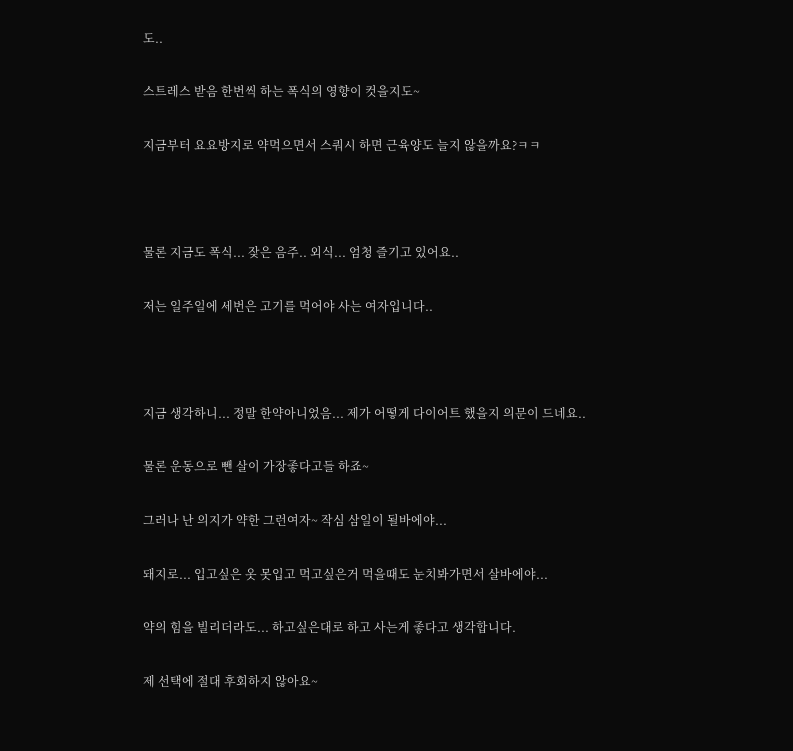도..

스트레스 받음 한번씩 하는 폭식의 영향이 컷을지도~

지금부터 요요방지로 약먹으면서 스쿼시 하면 근육양도 늘지 않을까요?ㅋㅋ



물론 지금도 폭식... 잦은 음주.. 외식... 엄청 즐기고 있어요..

저는 일주일에 세번은 고기를 먹어야 사는 여자입니다..



지금 생각하니... 정말 한약아니었음... 제가 어떻게 다이어트 했을지 의문이 드네요..

물론 운동으로 뺀 살이 가장좋다고들 하죠~

그러나 난 의지가 약한 그런여자~ 작심 삼일이 될바에야...

돼지로... 입고싶은 옷 못입고 먹고싶은거 먹을때도 눈치봐가면서 살바에야...

약의 힘을 빌리더라도... 하고싶은대로 하고 사는게 좋다고 생각합니다.

제 선택에 절대 후회하지 않아요~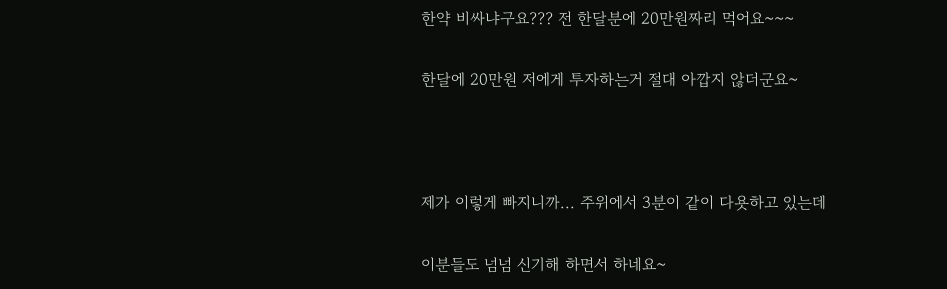한약 비싸냐구요??? 전 한달분에 20만원짜리 먹어요~~~

한달에 20만원 저에게 투자하는거 절대 아깝지 않더군요~



제가 이렇게 빠지니까... 주위에서 3분이 같이 다욧하고 있는데

이분들도 넘넘 신기해 하면서 하네요~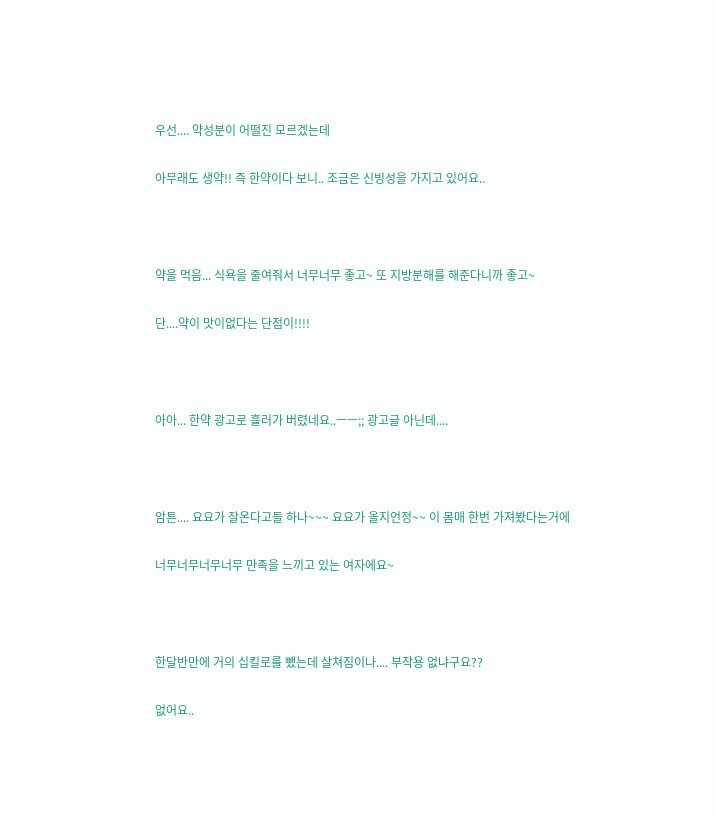우선.... 약성분이 어떨진 모르겠는데

아무래도 생약!! 즉 한약이다 보니.. 조금은 신빙성을 가지고 있어요..



약을 먹음... 식욕을 줄여줘서 너무너무 좋고~ 또 지방분해를 해준다니까 좋고~

단....약이 맛이없다는 단점이!!!!



아아... 한약 광고로 흘러가 버렸네요..ㅡㅡ;; 광고글 아닌데....



암튼.... 요요가 잘온다고들 하나~~~ 요요가 올지언정~~ 이 몸매 한번 가져봤다는거에

너무너무너무너무 만족을 느끼고 있는 여자에요~



한달반만에 거의 십킬로를 뺐는데 살쳐짐이나.... 부작용 없냐구요??

없어요..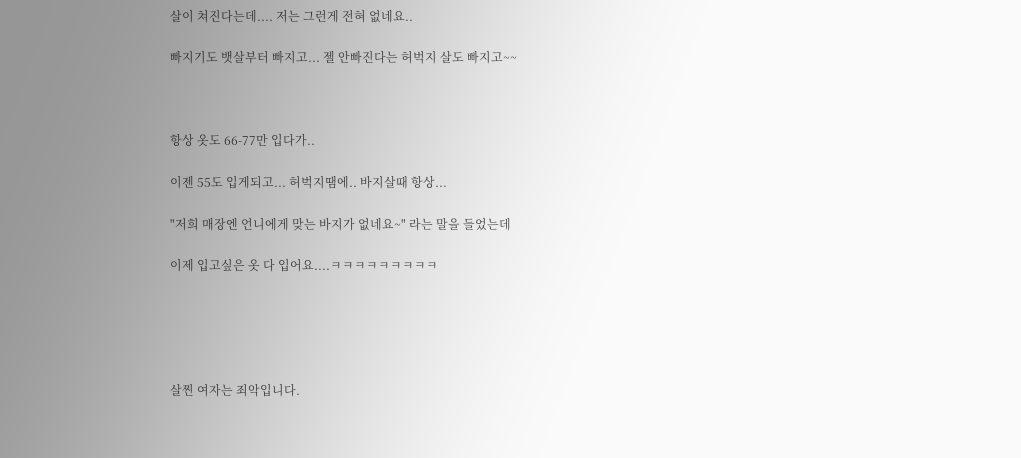살이 쳐진다는데.... 저는 그런게 전혀 없네요..

빠지기도 뱃살부터 빠지고... 젤 안빠진다는 허벅지 살도 빠지고~~



항상 옷도 66-77만 입다가..

이젠 55도 입게되고... 허벅지땜에.. 바지살때 항상...

"저희 매장엔 언니에게 맞는 바지가 없네요~" 라는 말을 들었는데

이제 입고싶은 옷 다 입어요....ㅋㅋㅋㅋㅋㅋㅋㅋㅋ





살찐 여자는 죄악입니다.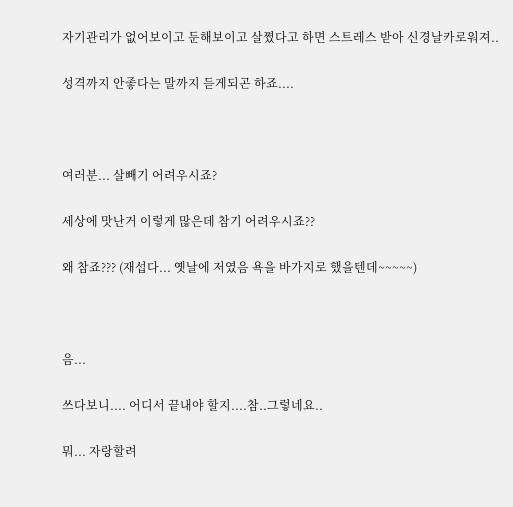자기관리가 없어보이고 둔해보이고 살쪘다고 하면 스트레스 받아 신경날카로워져..

성격까지 안좋다는 말까지 듣게되곤 하죠....



여러분... 살빼기 어려우시죠?

세상에 맛난거 이렇게 많은데 참기 어려우시죠??

왜 참죠??? (재섭다... 옛날에 저였음 욕을 바가지로 했을텐데~~~~~)



음...

쓰다보니.... 어디서 끝내야 할지....참..그렇네요..

뭐... 자랑할려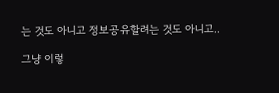는 것도 아니고 정보공유할려는 것도 아니고..

그냥 이렇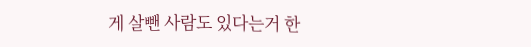게 살뺀 사람도 있다는거 한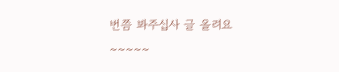번쯤 봐주십사 글 올려요~~~~~